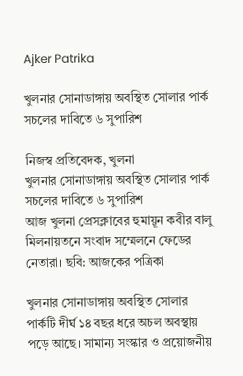Ajker Patrika

খুলনার সোনাডাঙ্গায় অবস্থিত সোলার পার্ক সচলের দাবিতে ৬ সুপারিশ

নিজস্ব প্রতিবেদক, খুলনা
খুলনার সোনাডাঙ্গায় অবস্থিত সোলার পার্ক সচলের দাবিতে ৬ সুপারিশ
আজ খুলনা প্রেসক্লাবের হুমায়ূন কবীর বালু মিলনায়তনে সংবাদ সম্মেলনে ফেডের নেতারা। ছবি: আজকের পত্রিকা

খুলনার সোনাডাঙ্গায় অবস্থিত সোলার পার্কটি দীর্ঘ ১৪ বছর ধরে অচল অবস্থায় পড়ে আছে। সামান্য সংস্কার ও প্রয়োজনীয়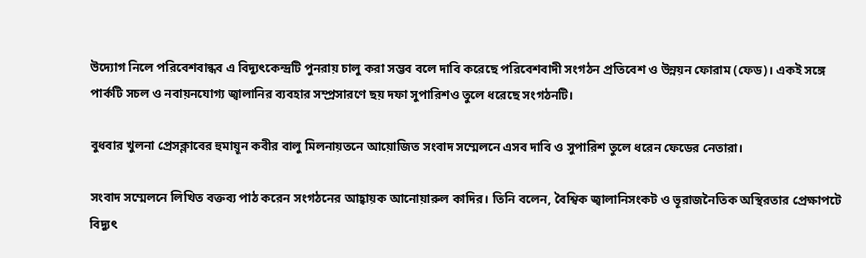উদ্যোগ নিলে পরিবেশবান্ধব এ বিদ্যুৎকেন্দ্রটি পুনরায় চালু করা সম্ভব বলে দাবি করেছে পরিবেশবাদী সংগঠন প্রতিবেশ ও উন্নয়ন ফোরাম (ফেড)। একই সঙ্গে পার্কটি সচল ও নবায়নযোগ্য জ্বালানির ব্যবহার সম্প্রসারণে ছয় দফা সুপারিশও তুলে ধরেছে সংগঠনটি।

বুধবার খুলনা প্রেসক্লাবের হুমায়ূন কবীর বালু মিলনায়তনে আয়োজিত সংবাদ সম্মেলনে এসব দাবি ও সুপারিশ তুলে ধরেন ফেডের নেতারা।

সংবাদ সম্মেলনে লিখিত বক্তব্য পাঠ করেন সংগঠনের আহ্বায়ক আনোয়ারুল কাদির। তিনি বলেন, বৈশ্বিক জ্বালানিসংকট ও ভূরাজনৈতিক অস্থিরতার প্রেক্ষাপটে বিদ্যুৎ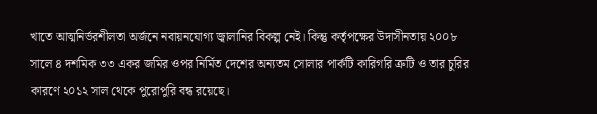খাতে আত্মনির্ভরশীলতা অর্জনে নবায়নযোগ্য জ্বালানির বিকল্প নেই। কিন্তু কর্তৃপক্ষের উদাসীনতায় ২০০৮ সালে ৪ দশমিক ৩৩ একর জমির ওপর নির্মিত দেশের অন্যতম সোলার পার্কটি কারিগরি ত্রুটি ও তার চুরির কারণে ২০১২ সাল থেকে পুরোপুরি বন্ধ রয়েছে।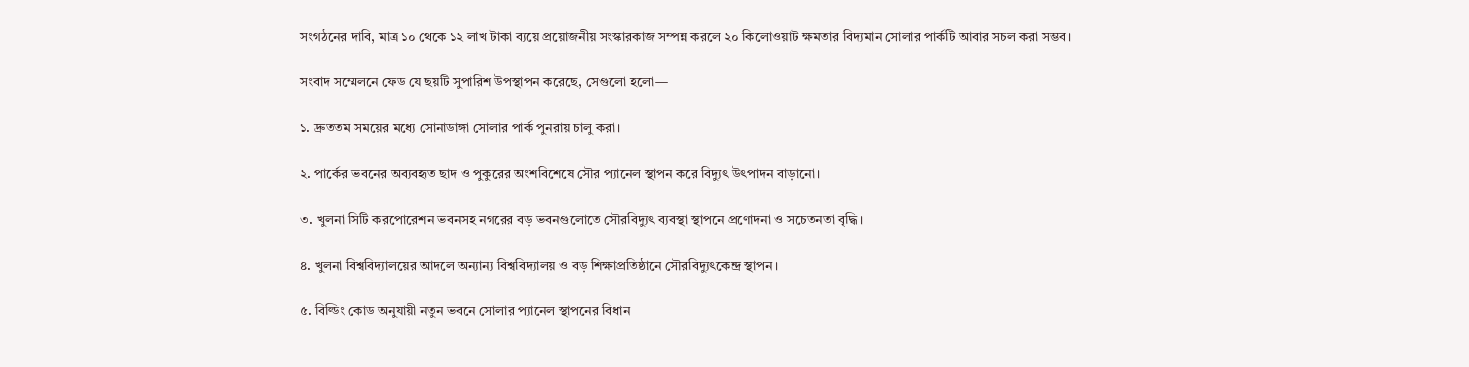সংগঠনের দাবি, মাত্র ১০ থেকে ১২ লাখ টাকা ব্যয়ে প্রয়োজনীয় সংস্কারকাজ সম্পন্ন করলে ২০ কিলোওয়াট ক্ষমতার বিদ্যমান সোলার পার্কটি আবার সচল করা সম্ভব।

সংবাদ সম্মেলনে ফেড যে ছয়টি সুপারিশ উপস্থাপন করেছে, সেগুলো হলো—

১. দ্রুততম সময়ের মধ্যে সোনাডাঙ্গা সোলার পার্ক পুনরায় চালু করা।

২. পার্কের ভবনের অব্যবহৃত ছাদ ও পুকুরের অংশবিশেষে সৌর প্যানেল স্থাপন করে বিদ্যুৎ উৎপাদন বাড়ানো।

৩. খুলনা সিটি করপোরেশন ভবনসহ নগরের বড় ভবনগুলোতে সৌরবিদ্যুৎ ব্যবস্থা স্থাপনে প্রণোদনা ও সচেতনতা বৃদ্ধি।

৪. খুলনা বিশ্ববিদ্যালয়ের আদলে অন্যান্য বিশ্ববিদ্যালয় ও বড় শিক্ষাপ্রতিষ্ঠানে সৌরবিদ্যুৎকেন্দ্র স্থাপন।

৫. বিল্ডিং কোড অনুযায়ী নতুন ভবনে সোলার প্যানেল স্থাপনের বিধান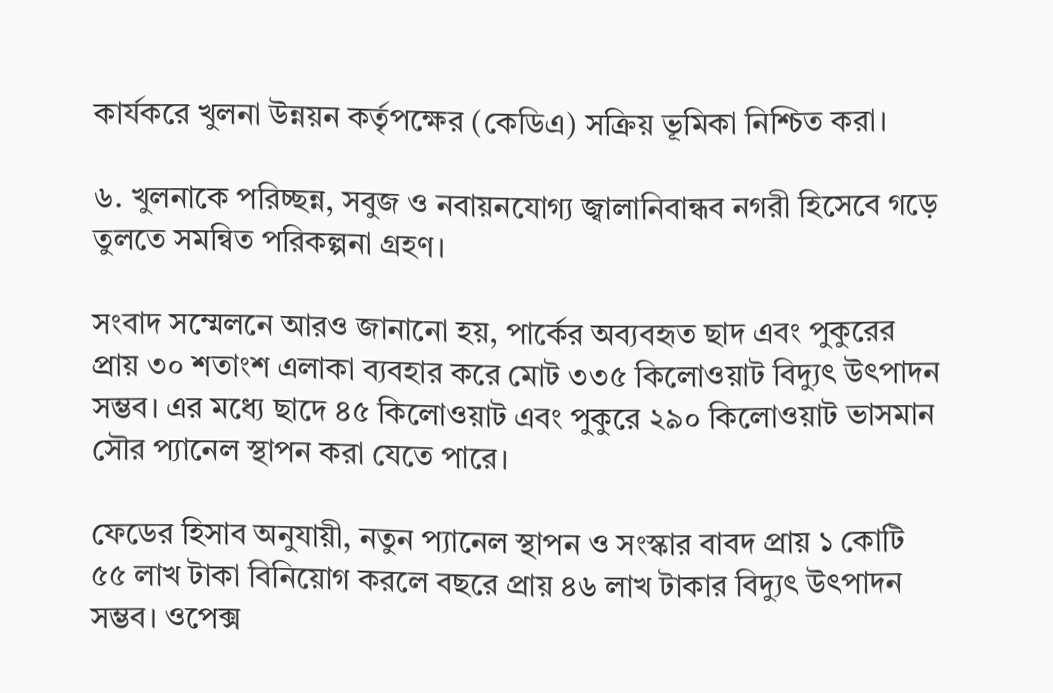কার্যকরে খুলনা উন্নয়ন কর্তৃপক্ষের (কেডিএ) সক্রিয় ভূমিকা নিশ্চিত করা।

৬. খুলনাকে পরিচ্ছন্ন, সবুজ ও নবায়নযোগ্য জ্বালানিবান্ধব নগরী হিসেবে গড়ে তুলতে সমন্বিত পরিকল্পনা গ্রহণ।

সংবাদ সম্মেলনে আরও জানানো হয়, পার্কের অব্যবহৃত ছাদ এবং পুকুরের প্রায় ৩০ শতাংশ এলাকা ব্যবহার করে মোট ৩৩৫ কিলোওয়াট বিদ্যুৎ উৎপাদন সম্ভব। এর মধ্যে ছাদে ৪৫ কিলোওয়াট এবং পুকুরে ২৯০ কিলোওয়াট ভাসমান সৌর প্যানেল স্থাপন করা যেতে পারে।

ফেডের হিসাব অনুযায়ী, নতুন প্যানেল স্থাপন ও সংস্কার বাবদ প্রায় ১ কোটি ৫৫ লাখ টাকা বিনিয়োগ করলে বছরে প্রায় ৪৬ লাখ টাকার বিদ্যুৎ উৎপাদন সম্ভব। ওপেক্স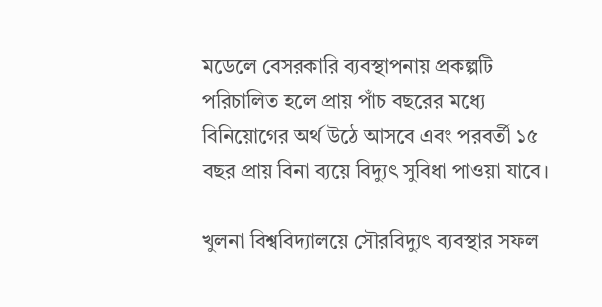মডেলে বেসরকারি ব্যবস্থাপনায় প্রকল্পটি পরিচালিত হলে প্রায় পাঁচ বছরের মধ্যে বিনিয়োগের অর্থ উঠে আসবে এবং পরবর্তী ১৫ বছর প্রায় বিনা ব্যয়ে বিদ্যুৎ সুবিধা পাওয়া যাবে।

খুলনা বিশ্ববিদ্যালয়ে সৌরবিদ্যুৎ ব্যবস্থার সফল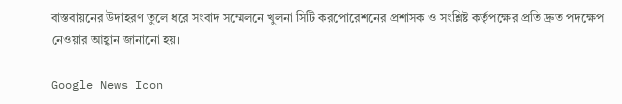বাস্তবায়নের উদাহরণ তুলে ধরে সংবাদ সম্মেলনে খুলনা সিটি করপোরেশনের প্রশাসক ও সংশ্লিষ্ট কর্তৃপক্ষের প্রতি দ্রুত পদক্ষেপ নেওয়ার আহ্বান জানানো হয়।

Google News Icon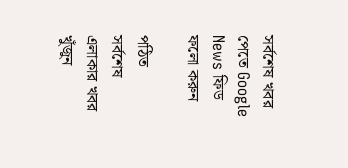সর্বশেষ খবর পেতে Google News ফিড ফলো করুন

পঠিত
সর্বশেষ
এলাকার খবর
খুঁজুন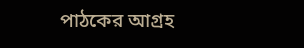পাঠকের আগ্রহ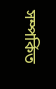সম্পর্কিত